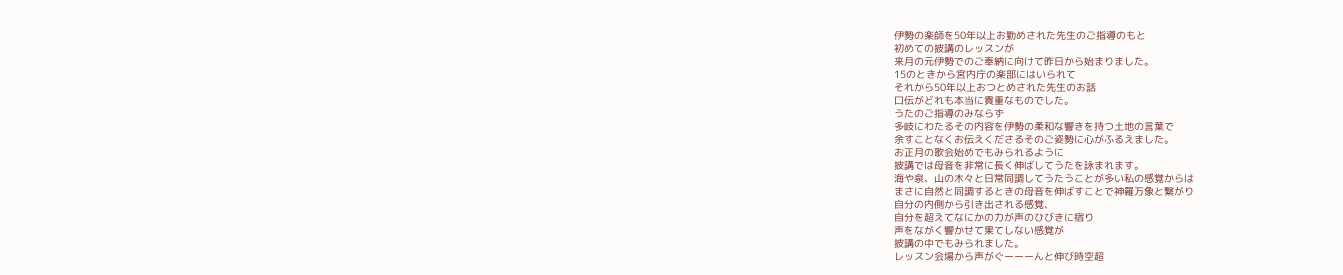伊勢の楽師を50年以上お勤めされた先生のご指導のもと
初めての披講のレッスンが
来月の元伊勢でのご奉納に向けて昨日から始まりました。
15のときから宮内庁の楽部にはいられて
それから50年以上おつとめされた先生のお話
口伝がどれも本当に貴重なものでした。
うたのご指導のみならず
多岐にわたるその内容を伊勢の柔和な響きを持つ土地の言葉で
余すことなくお伝えくださるそのご姿勢に心がふるえました。
お正月の歌会始めでもみられるように
披講では母音を非常に長く伸ばしてうたを詠まれます。
海や泉、山の木々と日常同調してうたうことが多い私の感覚からは
まさに自然と同調するときの母音を伸ばすことで神羅万象と繋がり
自分の内側から引き出される感覚、
自分を超えてなにかの力が声のひびきに宿り
声をながく響かせて果てしない感覚が
披講の中でもみられました。
レッスン会場から声がぐーーーんと伸び時空超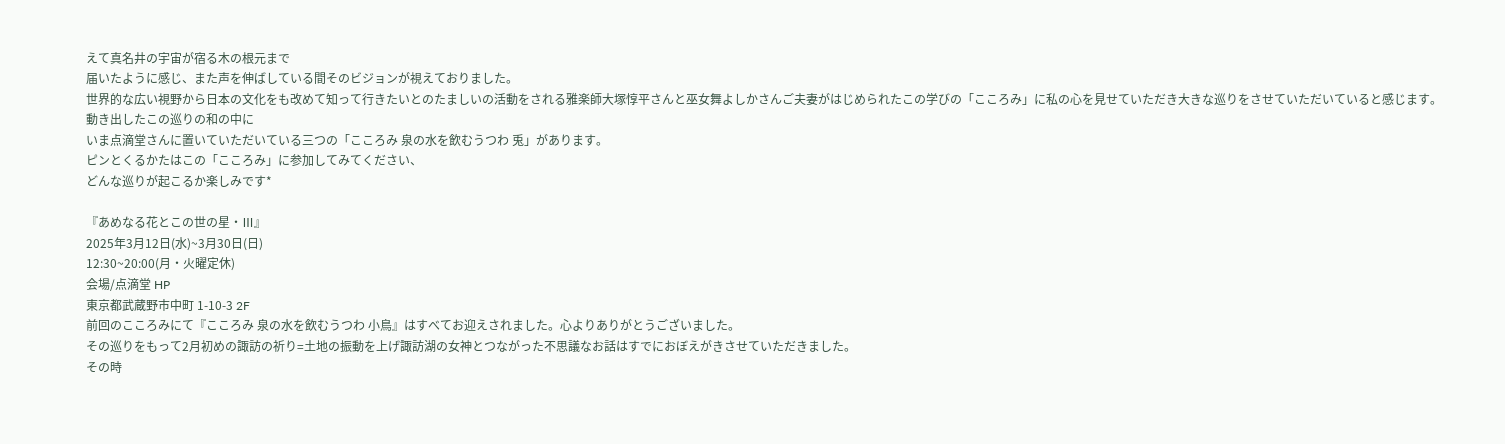えて真名井の宇宙が宿る木の根元まで
届いたように感じ、また声を伸ばしている間そのビジョンが視えておりました。
世界的な広い視野から日本の文化をも改めて知って行きたいとのたましいの活動をされる雅楽師大塚惇平さんと巫女舞よしかさんご夫妻がはじめられたこの学びの「こころみ」に私の心を見せていただき大きな巡りをさせていただいていると感じます。
動き出したこの巡りの和の中に
いま点滴堂さんに置いていただいている三つの「こころみ 泉の水を飲むうつわ 兎」があります。
ピンとくるかたはこの「こころみ」に参加してみてください、
どんな巡りが起こるか楽しみです*

『あめなる花とこの世の星・Ⅲ』
2025年3月12日(水)~3月30日(日)
12:30~20:00(月・火曜定休)
会場/点滴堂 HP
東京都武蔵野市中町 1-10-3 2F
前回のこころみにて『こころみ 泉の水を飲むうつわ 小鳥』はすべてお迎えされました。心よりありがとうございました。
その巡りをもって2月初めの諏訪の祈り=土地の振動を上げ諏訪湖の女神とつながった不思議なお話はすでにおぼえがきさせていただきました。
その時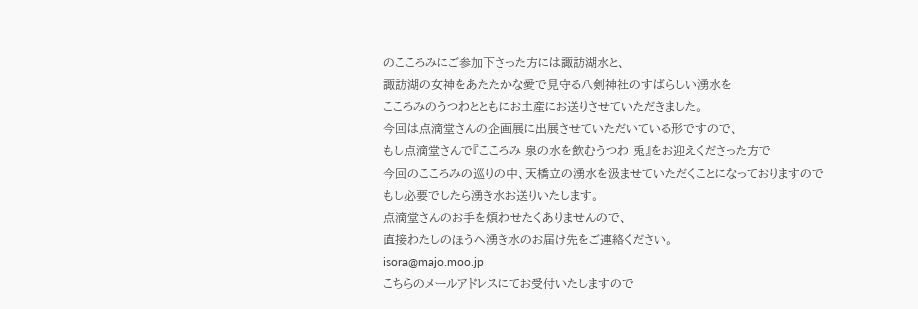のこころみにご参加下さった方には諏訪湖水と、
諏訪湖の女神をあたたかな愛で見守る八剣神社のすばらしい湧水を
こころみのうつわとともにお土産にお送りさせていただきました。
今回は点滴堂さんの企画展に出展させていただいている形ですので、
もし点滴堂さんで『こころみ 泉の水を飲むうつわ 兎』をお迎えくださった方で
今回のこころみの巡りの中、天橋立の湧水を汲ませていただくことになっておりますので
もし必要でしたら湧き水お送りいたします。
点滴堂さんのお手を煩わせたくありませんので、
直接わたしのほうへ湧き水のお届け先をご連絡ください。
isora@majo.moo.jp
こちらのメールアドレスにてお受付いたしますので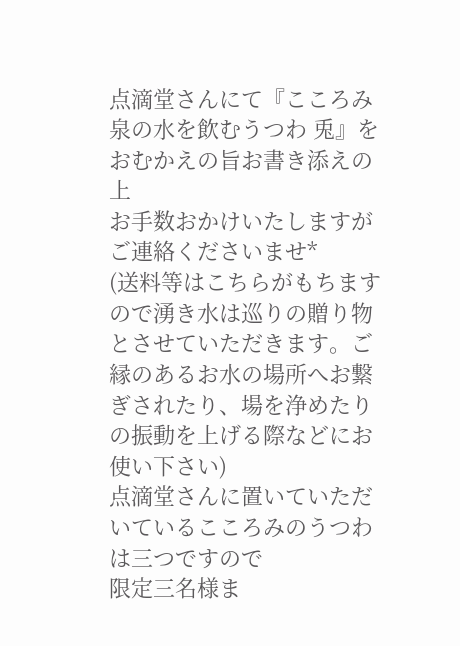点滴堂さんにて『こころみ 泉の水を飲むうつわ 兎』をおむかえの旨お書き添えの上
お手数おかけいたしますがご連絡くださいませ*
(送料等はこちらがもちますので湧き水は巡りの贈り物とさせていただきます。ご縁のあるお水の場所へお繋ぎされたり、場を浄めたりの振動を上げる際などにお使い下さい)
点滴堂さんに置いていただいているこころみのうつわは三つですので
限定三名様ま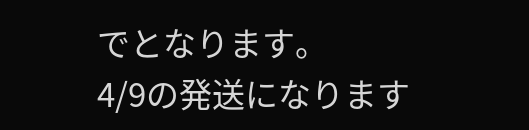でとなります。
4/9の発送になります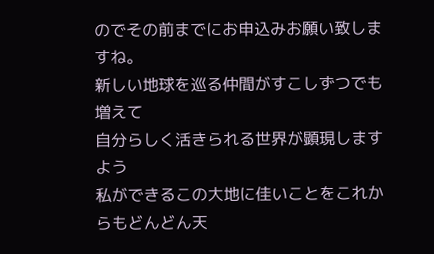のでその前までにお申込みお願い致しますね。
新しい地球を巡る仲間がすこしずつでも増えて
自分らしく活きられる世界が顕現しますよう
私ができるこの大地に佳いことをこれからもどんどん天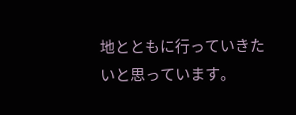地とともに行っていきたいと思っています。